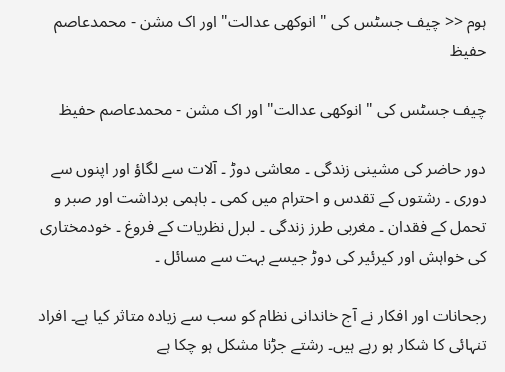ہوم << چیف جسٹس کی " انوکھی عدالت" اور اک مشن - محمدعاصم حفیظ

چیف جسٹس کی " انوکھی عدالت" اور اک مشن - محمدعاصم حفیظ

دور حاضر کی مشینی زندگی ۔ معاشی دوڑ ۔ آلات سے لگاؤ اور اپنوں سے دوری ۔ رشتوں کے تقدس و احترام میں کمی ۔ باہمی برداشت اور صبر و تحمل کے فقدان ۔ مغربی طرز زندگی ۔ لبرل نظریات کے فروغ ۔ خودمختاری کی خواہش اور کیرئیر کی دوڑ جیسے بہت سے مسائل ۔

رجحانات اور افکار نے آج خاندانی نظام کو سب سے زیادہ متاثر کیا ہے۔ افراد تنہائی کا شکار ہو رہے ہیں۔ رشتے جڑنا مشکل ہو چکا ہے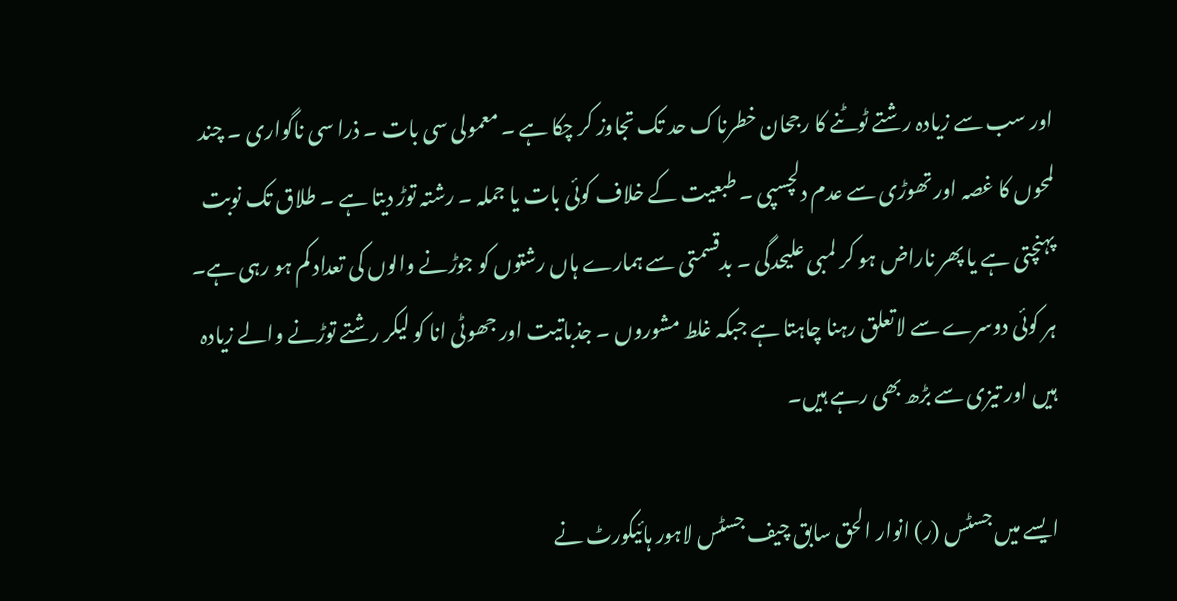اور سب سے زیادہ رشتے ٹوٹنے کا رجحان خطرناک حد تک تجاوز کر چکا ہے ۔ معمولی سی بات ۔ ذرا سی ناگواری ۔ چند لمحوں کا غصہ اور تھوڑی سے عدم دلچسپی ۔ طبعیت کے خلاف کوئی بات یا جملہ ۔ رشتہ توڑ دیتا ہے ۔ طلاق تک نوبت پہنچتی ہے یا پھر ناراض ہو کر لمبی علیحدگی ۔ بدقسمتی سے ہمارے ہاں رشتوں کو جوڑنے والوں کی تعداد کم ہو رہی ہے۔ ہر کوئی دوسرے سے لاتعلق رہنا چاہتا ہے جبکہ غلط مشوروں ۔ جذباتیت اور جھوٹی انا کو لیکر رشتے توڑنے والے زیادہ ہیں اور تیزی سے بڑھ بھی رہے ہیں۔

ایسے میں جسٹس (ر) انوار الحق سابق چیف جسٹس لاہور ہائیکورٹ نے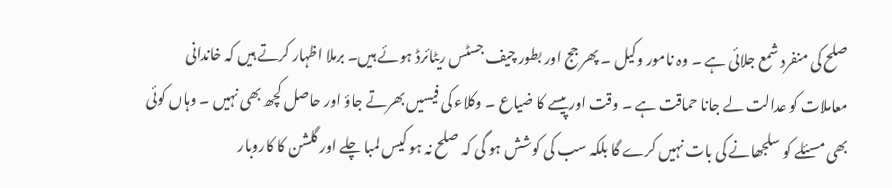صلح کی منفرد شمع جلائی ہے ۔ وہ نامور وکیل ۔ پھر جج اور بطور چیف جسٹس ریٹائرڈ ہوئے ہیں۔ برملا اظہار کرتے ہیں کہ خاندانی معاملات کو عدالت لے جانا حماقت ہے ۔ وقت اور پیسے کا ضیاع ۔ وکلاء کی فیسیں بھرتے جاؤ اور حاصل کچھ بھی نہیں ۔ وہاں کوئی بھی مسئلے کو سلجھانے کی بات نہیں کرے گا بلکہ سب کی کوشش ہو گی کہ صلح نہ ہو کیس لمبا چلے اور گلشن کا کاروبار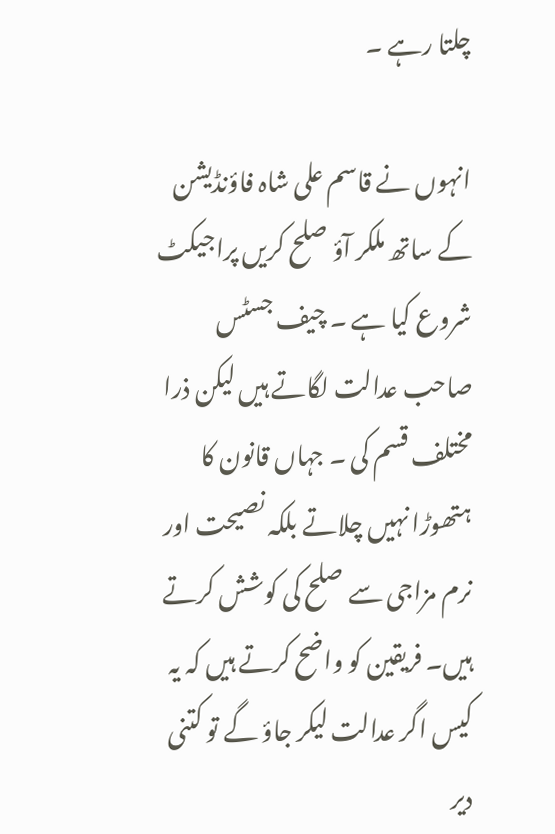چلتا رہے ۔

انہوں نے قاسم علی شاہ فاؤنڈیشن کے ساتھ ملکر آؤ صلح کریں پراجیکٹ شروع کیا ہے ۔ چیف جسٹس صاحب عدالت لگاتے ہیں لیکن ذرا مختلف قسم کی ۔ جہاں قانون کا ہتھوڑا نہیں چلاتے بلکہ نصیحت اور نرم مزاجی سے صلح کی کوشش کرتے ہیں۔ فریقین کو واضح کرتے ہیں کہ یہ کیس اگر عدالت لیکر جاؤ گے تو کتنی دیر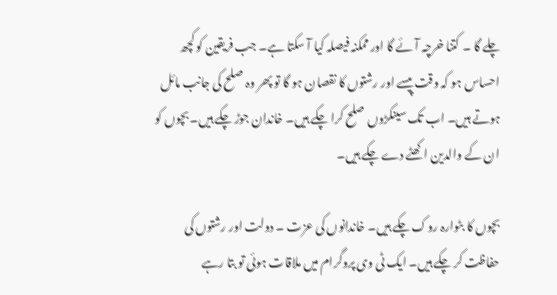چلے گا ۔ کتنا خرچہ آئے گا اور ممکنہ فیصلہ کیا آ سکتا ہے۔ جب فریقین کو کچھ احساس ہو کہ وقت پیسے اور رشتوں کا نقصان ہو گا تو پھر وہ صلح کی جانب مائل ہوتے ہیں۔ اب تک سینکڑوں صلح کرا چکے ہیں۔ خاندان جوڑ چکے ہیں۔ بچوں کو ان کے والدین اکھٹے دے چکے ہیں۔

بچوں کا بٹوارہ روک چکے ہیں۔ خاندانوں کی عزت ۔ دولت اور رشتوں کی حفاظت کر چکے ہیں۔ ایک ٹی وی پروگرام میں ملاقات ہوئی تو بتا رہے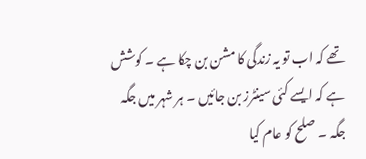تھے کہ اب تو یہ زندگی کا مشن بن چکا ہے ۔ کوشش ہے کہ ایسے کئی سینٹرز بن جائیں ۔ ہر شہر میں جگہ جگہ ۔ صلح کو عام کیا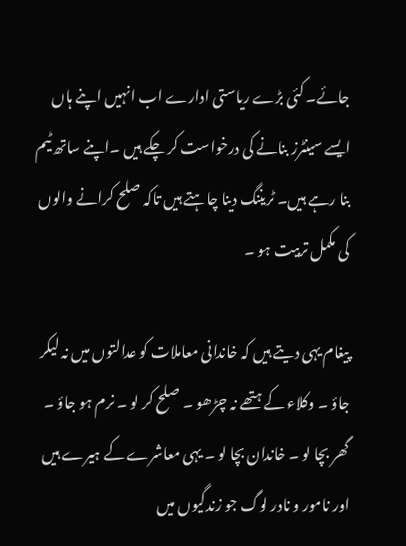جائے۔ کئی بڑے ریاستی ادارے اب انہیں اپنے ہاں ایسے سینٹرز بنانے کی درخواست کر چکے ہیں ۔اپنے ساتھ ٹیم بنا رہے ہیں۔ ٹریننگ دینا چاہتے ہیں تاکہ صلح کرانے والوں کی مکمل تربیت ہو ۔

پیغام یہی دیتے ہیں کہ خاندانی معاملات کو عدالتوں میں نہ لیکر جاؤ ۔ وکلاء کے ہتھے نہ چڑھو ۔ صلح کر لو ۔ نرم ہو جاؤ ۔ گھر بچا لو ۔ خاندان بچا لو ۔ یہی معاشرے کے ہیرے ہیں اور نامور و نادر لوگ جو زندگیوں میں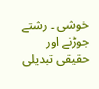خوشی ۔ رشتے جوڑنے اور حقیقی تبدیلی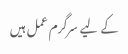کے لیے سرگرم عمل ہیں